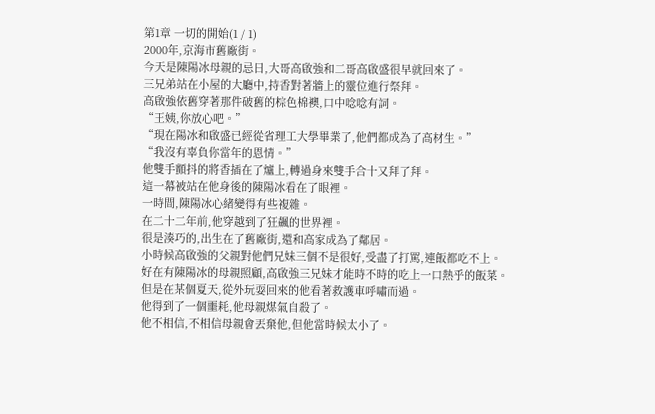第1章 一切的開始(1 / 1)
2000年,京海市舊廠街。
今天是陳陽冰母親的忌日,大哥高啟強和二哥高啟盛很早就回來了。
三兄弟站在小屋的大廳中,持香對著牆上的靈位進行祭拜。
高啟強依舊穿著那件破舊的棕色棉襖,口中唸唸有詞。
“王姨,你放心吧。”
“現在陽冰和啟盛已經從省理工大學畢業了,他們都成為了高材生。”
“我沒有辜負你當年的恩情。”
他雙手顫抖的將香插在了爐上,轉過身來雙手合十又拜了拜。
這一幕被站在他身後的陳陽冰看在了眼裡。
一時間,陳陽冰心緒變得有些複雜。
在二十二年前,他穿越到了狂飆的世界裡。
很是湊巧的,出生在了舊廠街,還和高家成為了鄰居。
小時候高啟強的父親對他們兄妹三個不是很好,受盡了打罵,連飯都吃不上。
好在有陳陽冰的母親照顧,高啟強三兄妹才能時不時的吃上一口熱乎的飯菜。
但是在某個夏天,從外玩耍回來的他看著救護車呼嘯而過。
他得到了一個噩耗,他母親煤氣自殺了。
他不相信,不相信母親會丟棄他,但他當時候太小了。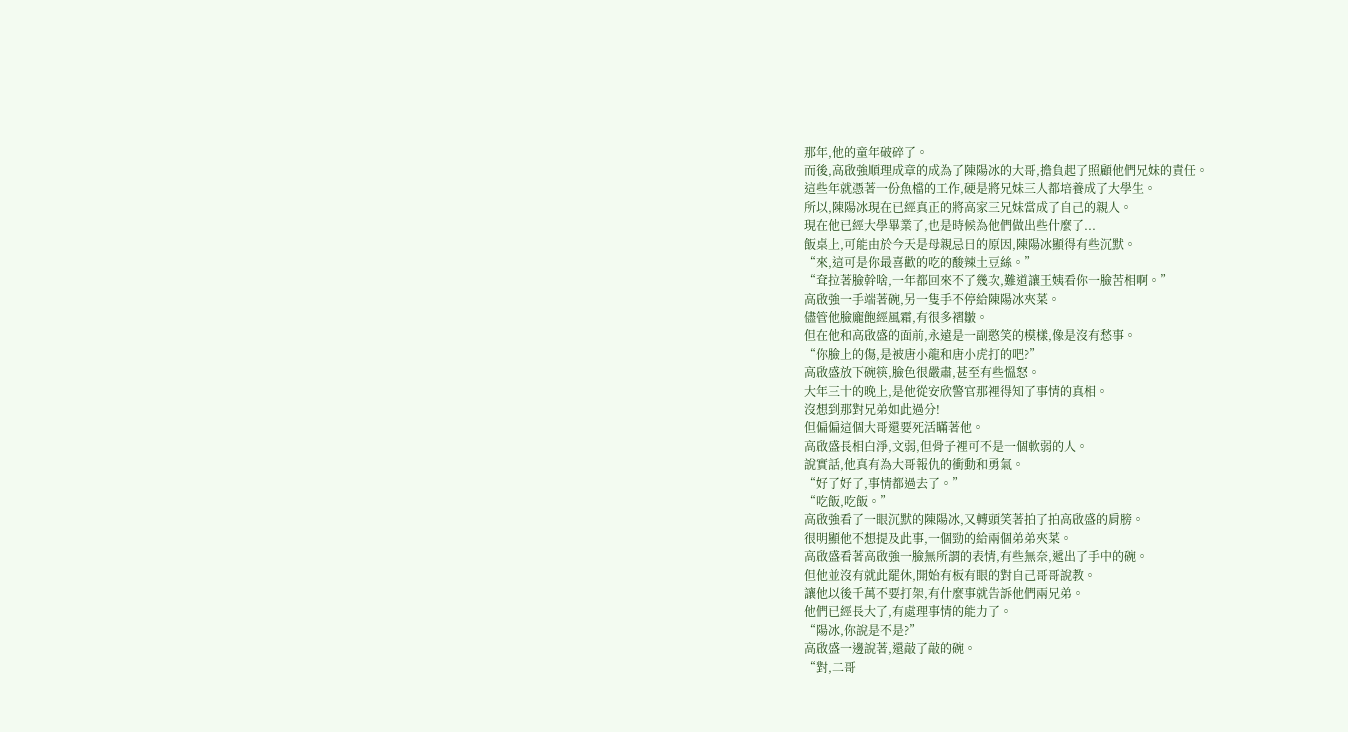那年,他的童年破碎了。
而後,高啟強順理成章的成為了陳陽冰的大哥,擔負起了照顧他們兄妹的責任。
這些年就憑著一份魚檔的工作,硬是將兄妹三人都培養成了大學生。
所以,陳陽冰現在已經真正的將高家三兄妹當成了自己的親人。
現在他已經大學畢業了,也是時候為他們做出些什麼了...
飯桌上,可能由於今天是母親忌日的原因,陳陽冰顯得有些沉默。
“來,這可是你最喜歡的吃的酸辣土豆絲。”
“耷拉著臉幹啥,一年都回來不了幾次,難道讓王姨看你一臉苦相啊。”
高啟強一手端著碗,另一隻手不停給陳陽冰夾菜。
儘管他臉龐飽經風霜,有很多褶皺。
但在他和高啟盛的面前,永遠是一副憨笑的模樣,像是沒有愁事。
“你臉上的傷,是被唐小龍和唐小虎打的吧?”
高啟盛放下碗筷,臉色很嚴肅,甚至有些慍怒。
大年三十的晚上,是他從安欣警官那裡得知了事情的真相。
沒想到那對兄弟如此過分!
但偏偏這個大哥還要死活瞞著他。
高啟盛長相白淨,文弱,但骨子裡可不是一個軟弱的人。
說實話,他真有為大哥報仇的衝動和勇氣。
“好了好了,事情都過去了。”
“吃飯,吃飯。”
高啟強看了一眼沉默的陳陽冰,又轉頭笑著拍了拍高啟盛的肩膀。
很明顯他不想提及此事,一個勁的給兩個弟弟夾菜。
高啟盛看著高啟強一臉無所謂的表情,有些無奈,遞出了手中的碗。
但他並沒有就此罷休,開始有板有眼的對自己哥哥說教。
讓他以後千萬不要打架,有什麼事就告訴他們兩兄弟。
他們已經長大了,有處理事情的能力了。
“陽冰,你說是不是?”
高啟盛一邊說著,還敲了敲的碗。
“對,二哥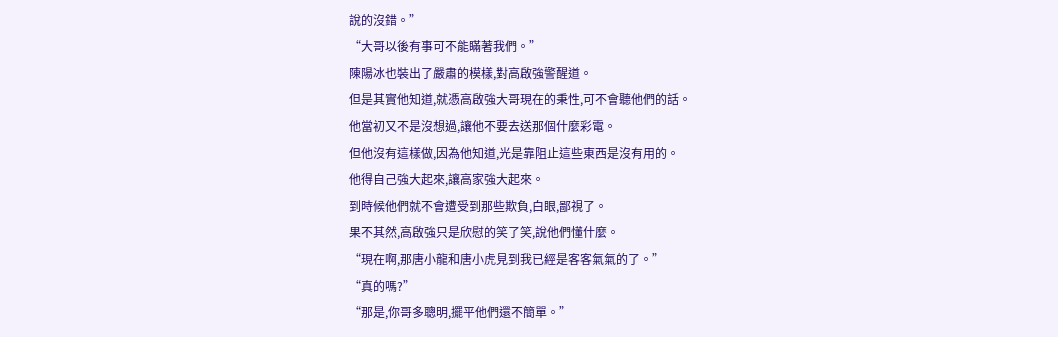說的沒錯。”
“大哥以後有事可不能瞞著我們。”
陳陽冰也裝出了嚴肅的模樣,對高啟強警醒道。
但是其實他知道,就憑高啟強大哥現在的秉性,可不會聽他們的話。
他當初又不是沒想過,讓他不要去送那個什麼彩電。
但他沒有這樣做,因為他知道,光是靠阻止這些東西是沒有用的。
他得自己強大起來,讓高家強大起來。
到時候他們就不會遭受到那些欺負,白眼,鄙視了。
果不其然,高啟強只是欣慰的笑了笑,說他們懂什麼。
“現在啊,那唐小龍和唐小虎見到我已經是客客氣氣的了。”
“真的嗎?”
“那是,你哥多聰明,擺平他們還不簡單。”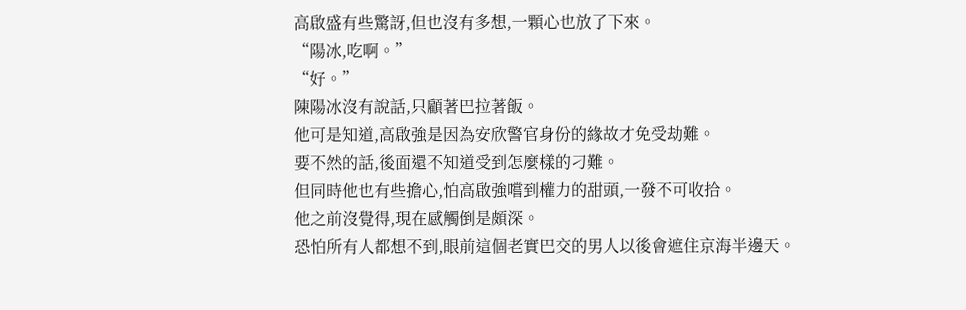高啟盛有些驚訝,但也沒有多想,一顆心也放了下來。
“陽冰,吃啊。”
“好。”
陳陽冰沒有說話,只顧著巴拉著飯。
他可是知道,高啟強是因為安欣警官身份的緣故才免受劫難。
要不然的話,後面還不知道受到怎麼樣的刁難。
但同時他也有些擔心,怕高啟強嚐到權力的甜頭,一發不可收拾。
他之前沒覺得,現在感觸倒是頗深。
恐怕所有人都想不到,眼前這個老實巴交的男人以後會遮住京海半邊天。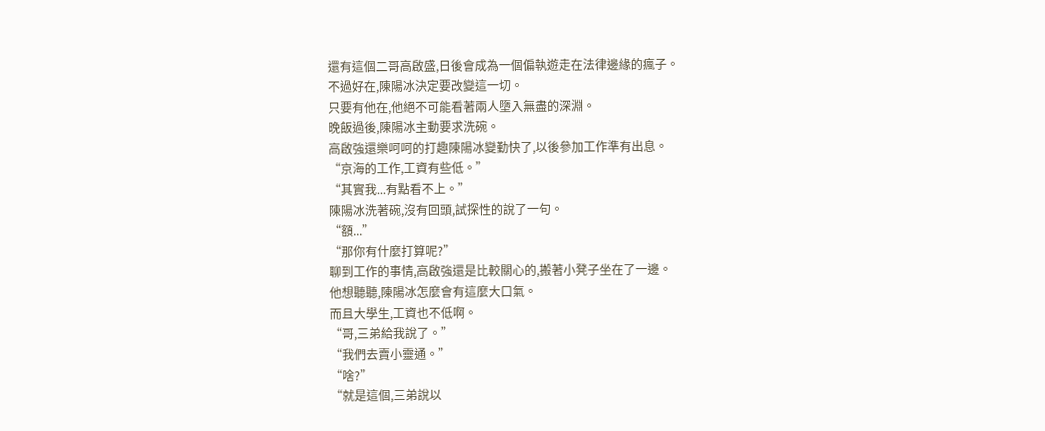還有這個二哥高啟盛,日後會成為一個偏執遊走在法律邊緣的瘋子。
不過好在,陳陽冰決定要改變這一切。
只要有他在,他絕不可能看著兩人墮入無盡的深淵。
晚飯過後,陳陽冰主動要求洗碗。
高啟強還樂呵呵的打趣陳陽冰變勤快了,以後參加工作準有出息。
“京海的工作,工資有些低。”
“其實我...有點看不上。”
陳陽冰洗著碗,沒有回頭,試探性的說了一句。
“額...”
“那你有什麼打算呢?”
聊到工作的事情,高啟強還是比較關心的,搬著小凳子坐在了一邊。
他想聽聽,陳陽冰怎麼會有這麼大口氣。
而且大學生,工資也不低啊。
“哥,三弟給我說了。”
“我們去賣小靈通。”
“啥?”
“就是這個,三弟說以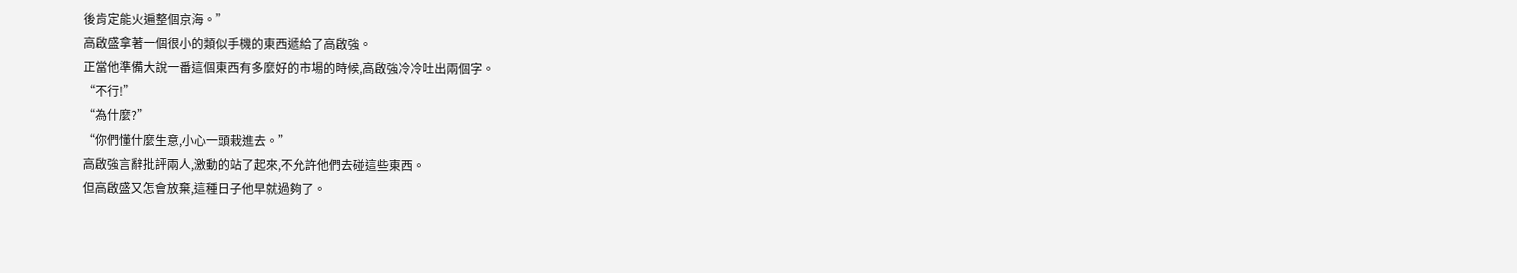後肯定能火遍整個京海。”
高啟盛拿著一個很小的類似手機的東西遞給了高啟強。
正當他準備大說一番這個東西有多麼好的市場的時候,高啟強冷冷吐出兩個字。
“不行!”
“為什麼?”
“你們懂什麼生意,小心一頭栽進去。”
高啟強言辭批評兩人,激動的站了起來,不允許他們去碰這些東西。
但高啟盛又怎會放棄,這種日子他早就過夠了。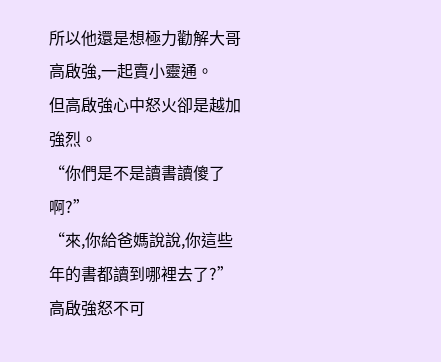所以他還是想極力勸解大哥高啟強,一起賣小靈通。
但高啟強心中怒火卻是越加強烈。
“你們是不是讀書讀傻了啊?”
“來,你給爸媽說說,你這些年的書都讀到哪裡去了?”
高啟強怒不可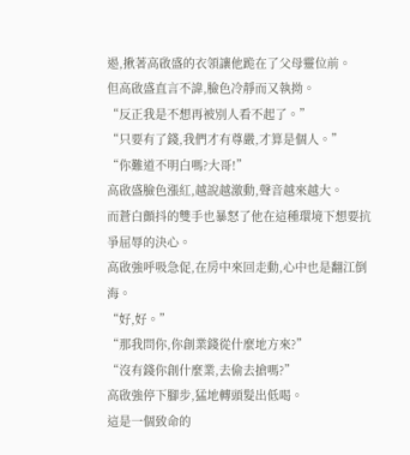遏,揪著高啟盛的衣領讓他跪在了父母靈位前。
但高啟盛直言不諱,臉色冷靜而又執拗。
“反正我是不想再被別人看不起了。”
“只要有了錢,我們才有尊嚴,才算是個人。”
“你難道不明白嗎?大哥!”
高啟盛臉色漲紅,越說越激動,聲音越來越大。
而蒼白顫抖的雙手也暴怒了他在這種環境下想要抗爭屈辱的決心。
高啟強呼吸急促,在房中來回走動,心中也是翻江倒海。
“好,好。”
“那我問你,你創業錢從什麼地方來?”
“沒有錢你創什麼業,去偷去搶嗎?”
高啟強停下腳步,猛地轉頭髮出低喝。
這是一個致命的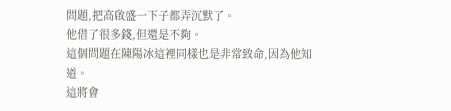問題,把高啟盛一下子都弄沉默了。
他借了很多錢,但還是不夠。
這個問題在陳陽冰這裡同樣也是非常致命,因為他知道。
這將會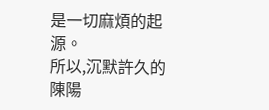是一切麻煩的起源。
所以,沉默許久的陳陽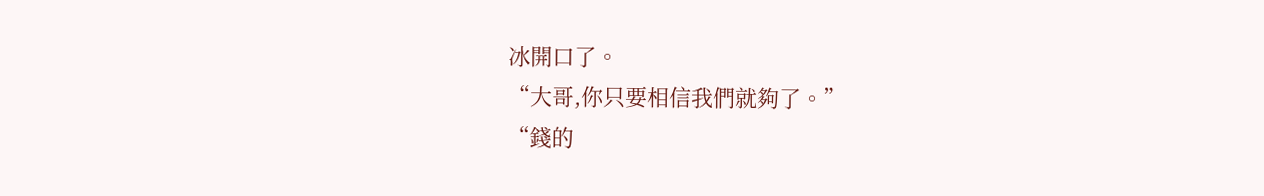冰開口了。
“大哥,你只要相信我們就夠了。”
“錢的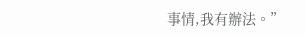事情,我有辦法。”